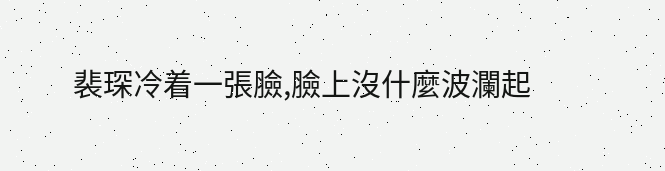裴琛冷着一張臉,臉上沒什麼波瀾起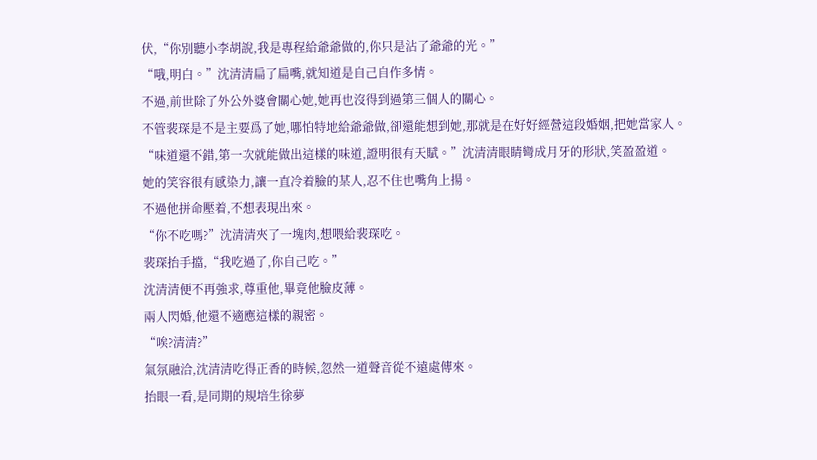伏,“你別聽小李胡說,我是專程給爺爺做的,你只是沾了爺爺的光。”
“哦,明白。”沈清清扁了扁嘴,就知道是自己自作多情。
不過,前世除了外公外婆會關心她,她再也沒得到過第三個人的關心。
不管裴琛是不是主要爲了她,哪怕特地給爺爺做,卻還能想到她,那就是在好好經營這段婚姻,把她當家人。
“味道還不錯,第一次就能做出這樣的味道,證明很有天賦。”沈清清眼睛彎成月牙的形狀,笑盈盈道。
她的笑容很有感染力,讓一直冷着臉的某人,忍不住也嘴角上揚。
不過他拼命壓着,不想表現出來。
“你不吃嗎?”沈清清夾了一塊肉,想喂給裴琛吃。
裴琛抬手擋,“我吃過了,你自己吃。”
沈清清便不再強求,尊重他,畢竟他臉皮薄。
兩人閃婚,他還不適應這樣的親密。
“唉?清清?”
氣氛融洽,沈清清吃得正香的時候,忽然一道聲音從不遠處傳來。
抬眼一看,是同期的規培生徐夢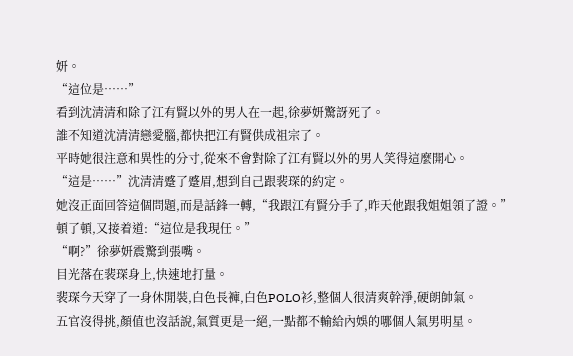妍。
“這位是……”
看到沈清清和除了江有賢以外的男人在一起,徐夢妍驚訝死了。
誰不知道沈清清戀愛腦,都快把江有賢供成祖宗了。
平時她很注意和異性的分寸,從來不會對除了江有賢以外的男人笑得這麼開心。
“這是……”沈清清蹙了蹙眉,想到自己跟裴琛的約定。
她沒正面回答這個問題,而是話鋒一轉,“我跟江有賢分手了,昨天他跟我姐姐領了證。”
頓了頓,又接着道:“這位是我現任。”
“啊?”徐夢妍震驚到張嘴。
目光落在裴琛身上,快速地打量。
裴琛今天穿了一身休閒裝,白色長褲,白色POLO衫,整個人很清爽幹淨,硬朗帥氣。
五官沒得挑,顏值也沒話說,氣質更是一絕,一點都不輸給內娛的哪個人氣男明星。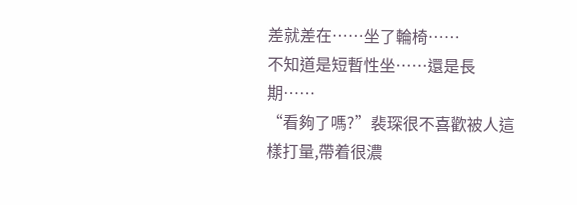差就差在……坐了輪椅……
不知道是短暫性坐……還是長期……
“看夠了嗎?”裴琛很不喜歡被人這樣打量,帶着很濃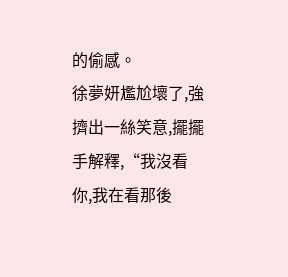的偷感。
徐夢妍尷尬壞了,強擠出一絲笑意,擺擺手解釋,“我沒看你,我在看那後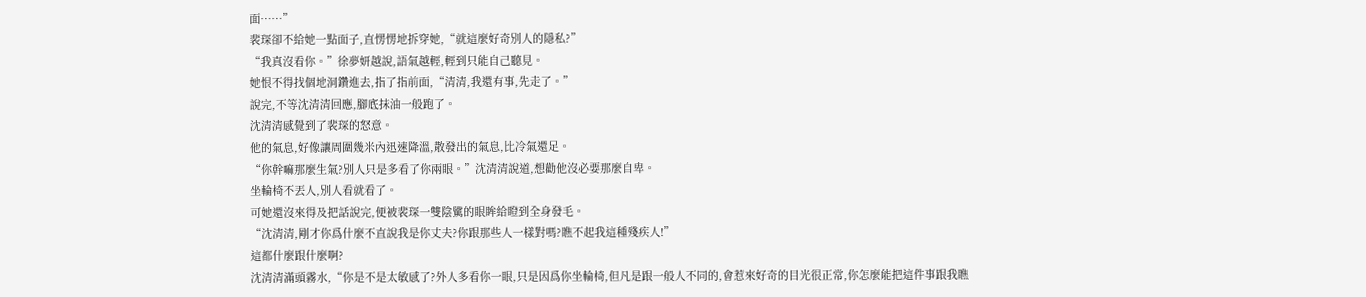面……”
裴琛卻不給她一點面子,直愣愣地拆穿她,“就這麼好奇別人的隱私?”
“我真沒看你。”徐夢妍越說,語氣越輕,輕到只能自己聽見。
她恨不得找個地洞鑽進去,指了指前面,“清清,我還有事,先走了。”
說完,不等沈清清回應,腳底抹油一般跑了。
沈清清感覺到了裴琛的怒意。
他的氣息,好像讓周圍幾米內迅速降溫,散發出的氣息,比冷氣還足。
“你幹嘛那麼生氣?別人只是多看了你兩眼。”沈清清說道,想勸他沒必要那麼自卑。
坐輪椅不丟人,別人看就看了。
可她還沒來得及把話說完,便被裴琛一雙陰騭的眼眸給瞪到全身發毛。
“沈清清,剛才你爲什麼不直說我是你丈夫?你跟那些人一樣對嗎?瞧不起我這種殘疾人!”
這都什麼跟什麼啊?
沈清清滿頭霧水,“你是不是太敏感了?外人多看你一眼,只是因爲你坐輪椅,但凡是跟一般人不同的,會惹來好奇的目光很正常,你怎麼能把這件事跟我瞧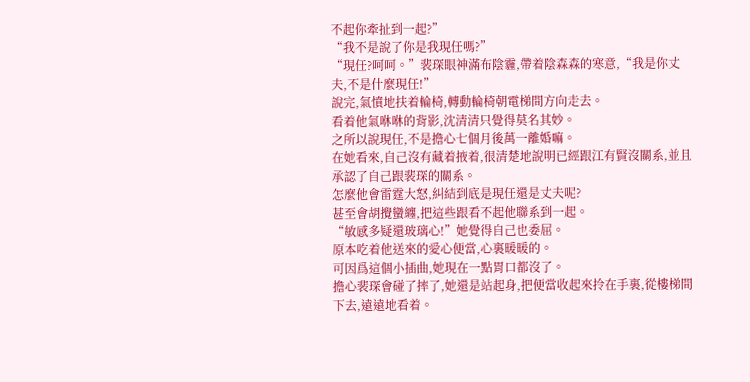不起你牽扯到一起?”
“我不是說了你是我現任嗎?”
“現任?呵呵。”裴琛眼神滿布陰霾,帶着陰森森的寒意,“我是你丈夫,不是什麼現任!”
說完,氣憤地扶着輪椅,轉動輪椅朝電梯間方向走去。
看着他氣咻咻的背影,沈清清只覺得莫名其妙。
之所以說現任,不是擔心七個月後萬一離婚嘛。
在她看來,自己沒有藏着掖着,很清楚地說明已經跟江有賢沒關系,並且承認了自己跟裴琛的關系。
怎麼他會雷霆大怒,糾結到底是現任還是丈夫呢?
甚至會胡攪蠻纏,把這些跟看不起他聯系到一起。
“敏感多疑還玻璃心!”她覺得自己也委屈。
原本吃着他送來的愛心便當,心裏暖暖的。
可因爲這個小插曲,她現在一點胃口都沒了。
擔心裴琛會碰了摔了,她還是站起身,把便當收起來拎在手裏,從樓梯間下去,遠遠地看着。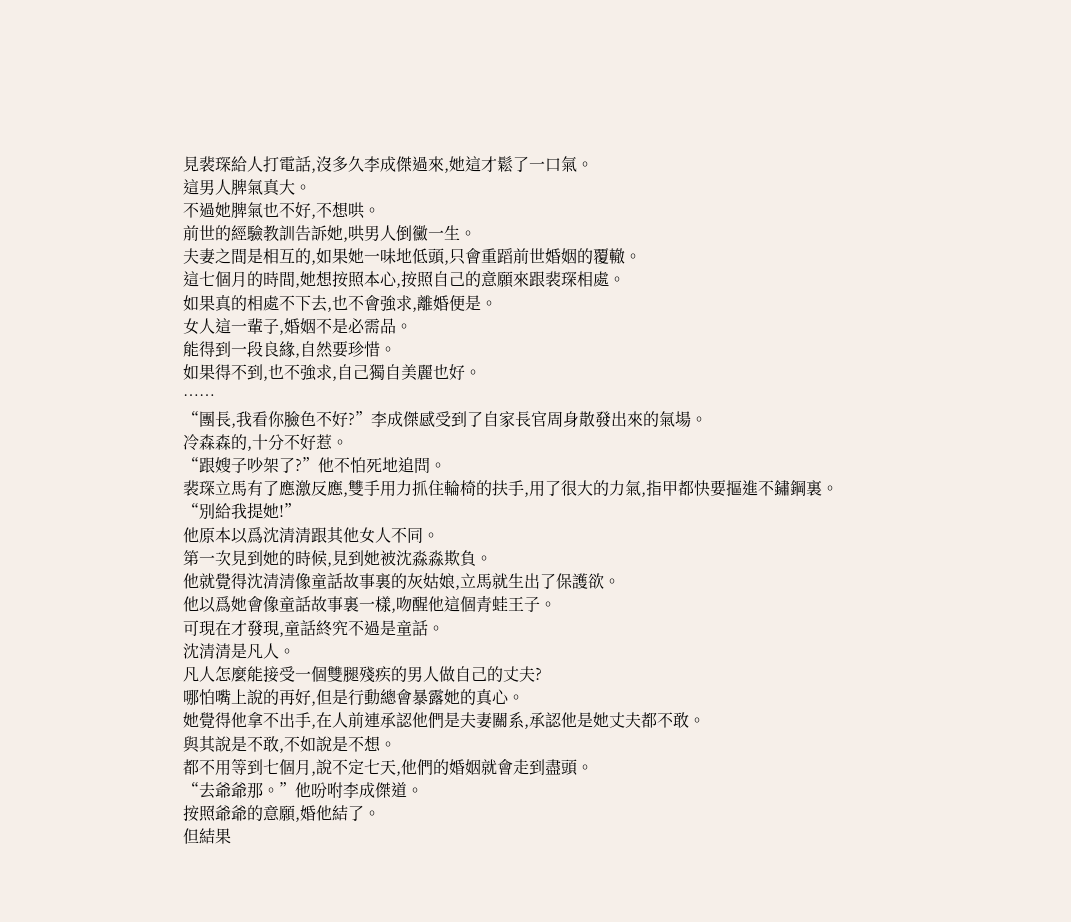見裴琛給人打電話,沒多久李成傑過來,她這才鬆了一口氣。
這男人脾氣真大。
不過她脾氣也不好,不想哄。
前世的經驗教訓告訴她,哄男人倒黴一生。
夫妻之間是相互的,如果她一味地低頭,只會重蹈前世婚姻的覆轍。
這七個月的時間,她想按照本心,按照自己的意願來跟裴琛相處。
如果真的相處不下去,也不會強求,離婚便是。
女人這一輩子,婚姻不是必需品。
能得到一段良緣,自然要珍惜。
如果得不到,也不強求,自己獨自美麗也好。
……
“團長,我看你臉色不好?”李成傑感受到了自家長官周身散發出來的氣場。
冷森森的,十分不好惹。
“跟嫂子吵架了?”他不怕死地追問。
裴琛立馬有了應激反應,雙手用力抓住輪椅的扶手,用了很大的力氣,指甲都快要摳進不鏽鋼裏。
“別給我提她!”
他原本以爲沈清清跟其他女人不同。
第一次見到她的時候,見到她被沈淼淼欺負。
他就覺得沈清清像童話故事裏的灰姑娘,立馬就生出了保護欲。
他以爲她會像童話故事裏一樣,吻醒他這個青蛙王子。
可現在才發現,童話終究不過是童話。
沈清清是凡人。
凡人怎麼能接受一個雙腿殘疾的男人做自己的丈夫?
哪怕嘴上說的再好,但是行動總會暴露她的真心。
她覺得他拿不出手,在人前連承認他們是夫妻關系,承認他是她丈夫都不敢。
與其說是不敢,不如說是不想。
都不用等到七個月,說不定七天,他們的婚姻就會走到盡頭。
“去爺爺那。”他吩咐李成傑道。
按照爺爺的意願,婚他結了。
但結果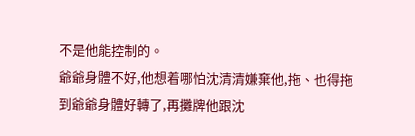不是他能控制的。
爺爺身體不好,他想着哪怕沈清清嫌棄他,拖、也得拖到爺爺身體好轉了,再攤牌他跟沈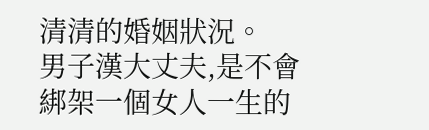清清的婚姻狀況。
男子漢大丈夫,是不會綁架一個女人一生的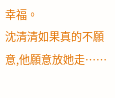幸福。
沈清清如果真的不願意,他願意放她走……